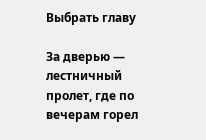Выбрать главу

За дверью — лестничный пролет, где по вечерам горел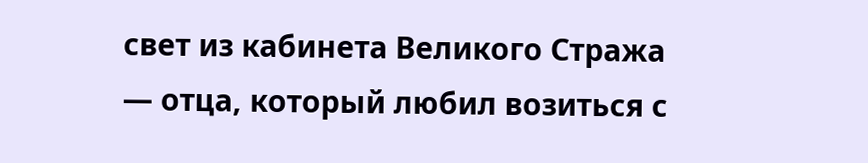свет из кабинета Великого Стража — отца, который любил возиться с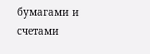бумагами и счетами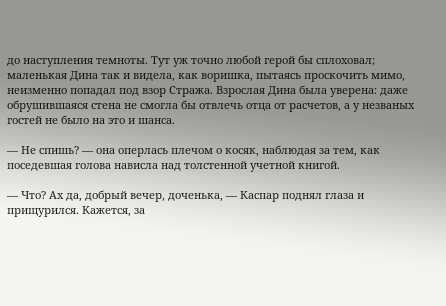до наступления темноты. Тут уж точно любой герой бы сплоховал; маленькая Дина так и видела, как воришка, пытаясь проскочить мимо, неизменно попадал под взор Стража. Взрослая Дина была уверена: даже обрушившаяся стена не смогла бы отвлечь отца от расчетов, а у незваных гостей не было на это и шанса.

— Не спишь? — она оперлась плечом о косяк, наблюдая за тем, как поседевшая голова нависла над толстенной учетной книгой.

— Что? Ах да, добрый вечер, доченька, — Каспар поднял глаза и прищурился. Кажется, за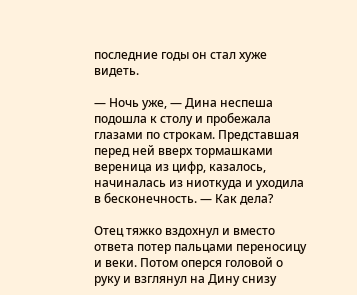последние годы он стал хуже видеть.

— Ночь уже, — Дина неспеша подошла к столу и пробежала глазами по строкам. Представшая перед ней вверх тормашками вереница из цифр, казалось, начиналась из ниоткуда и уходила в бесконечность. — Как дела?

Отец тяжко вздохнул и вместо ответа потер пальцами переносицу и веки. Потом оперся головой о руку и взглянул на Дину снизу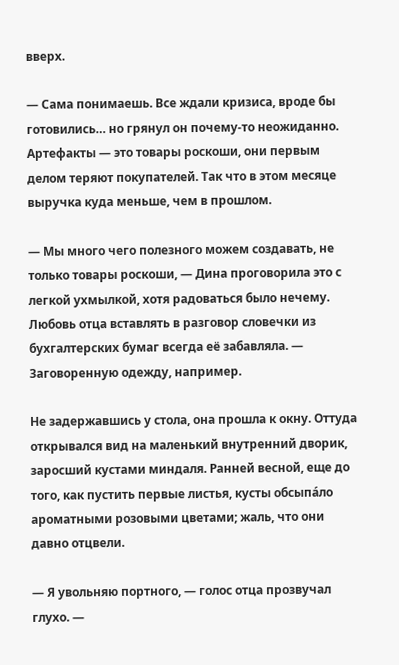вверх.

— Сама понимаешь. Все ждали кризиса, вроде бы готовились… но грянул он почему-то неожиданно. Артефакты — это товары роскоши, они первым делом теряют покупателей. Так что в этом месяце выручка куда меньше, чем в прошлом.

— Мы много чего полезного можем создавать, не только товары роскоши, — Дина проговорила это с легкой ухмылкой, хотя радоваться было нечему. Любовь отца вставлять в разговор словечки из бухгалтерских бумаг всегда её забавляла. — Заговоренную одежду, например.

Не задержавшись у стола, она прошла к окну. Оттуда открывался вид на маленький внутренний дворик, заросший кустами миндаля. Ранней весной, еще до того, как пустить первые листья, кусты обсыпáло ароматными розовыми цветами; жаль, что они давно отцвели.

— Я увольняю портного, — голос отца прозвучал глухо. —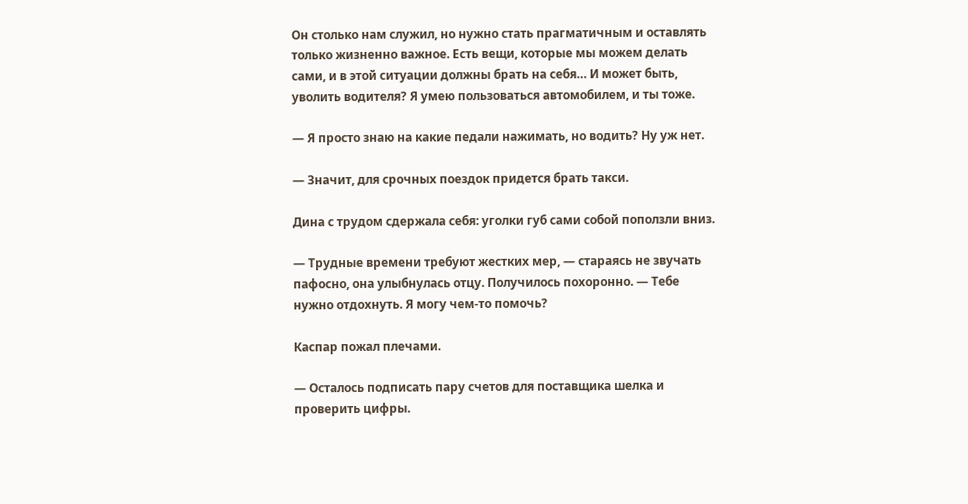Он столько нам служил, но нужно стать прагматичным и оставлять только жизненно важное. Есть вещи, которые мы можем делать сами, и в этой ситуации должны брать на себя… И может быть, уволить водителя? Я умею пользоваться автомобилем, и ты тоже.

— Я просто знаю на какие педали нажимать, но водить? Ну уж нет.

— Значит, для срочных поездок придется брать такси.

Дина с трудом сдержала себя: уголки губ сами собой поползли вниз.

— Трудные времени требуют жестких мер, — стараясь не звучать пафосно, она улыбнулась отцу. Получилось похоронно. — Тебе нужно отдохнуть. Я могу чем-то помочь?

Каспар пожал плечами.

— Осталось подписать пару счетов для поставщика шелка и проверить цифры.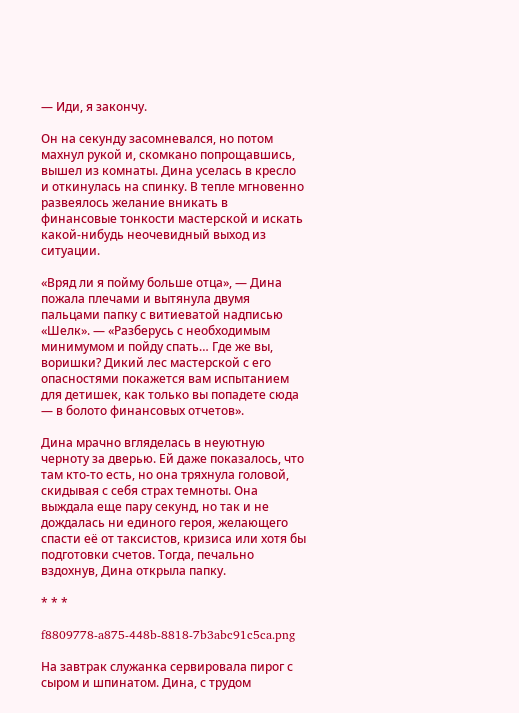— Иди, я закончу.

Он на секунду засомневался, но потом махнул рукой и, скомкано попрощавшись, вышел из комнаты. Дина уселась в кресло и откинулась на спинку. В тепле мгновенно развеялось желание вникать в финансовые тонкости мастерской и искать какой-нибудь неочевидный выход из ситуации.

«Вряд ли я пойму больше отца», — Дина пожала плечами и вытянула двумя пальцами папку с витиеватой надписью «Шелк». — «Разберусь с необходимым минимумом и пойду спать… Где же вы, воришки? Дикий лес мастерской с его опасностями покажется вам испытанием для детишек, как только вы попадете сюда — в болото финансовых отчетов».

Дина мрачно вгляделась в неуютную черноту за дверью. Ей даже показалось, что там кто-то есть, но она тряхнула головой, скидывая с себя страх темноты. Она выждала еще пару секунд, но так и не дождалась ни единого героя, желающего спасти её от таксистов, кризиса или хотя бы подготовки счетов. Тогда, печально вздохнув, Дина открыла папку.

* * *

f8809778-a875-448b-8818-7b3abc91c5ca.png

На завтрак служанка сервировала пирог с сыром и шпинатом. Дина, с трудом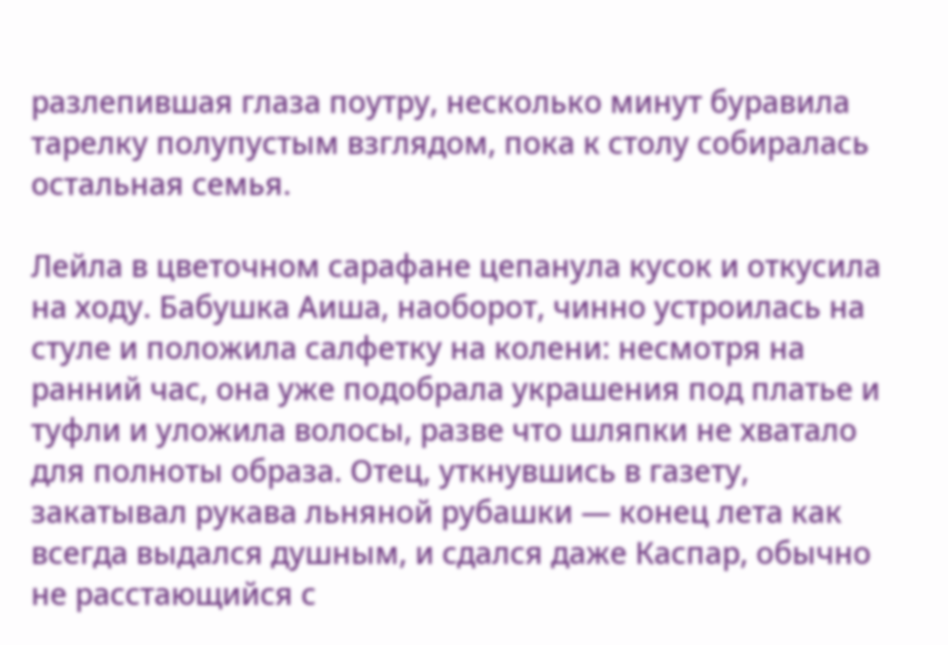разлепившая глаза поутру, несколько минут буравила тарелку полупустым взглядом, пока к столу собиралась остальная семья.

Лейла в цветочном сарафане цепанула кусок и откусила на ходу. Бабушка Аиша, наоборот, чинно устроилась на стуле и положила салфетку на колени: несмотря на ранний час, она уже подобрала украшения под платье и туфли и уложила волосы, разве что шляпки не хватало для полноты образа. Отец, уткнувшись в газету, закатывал рукава льняной рубашки — конец лета как всегда выдался душным, и сдался даже Каспар, обычно не расстающийся с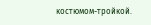костюмом-тройкой.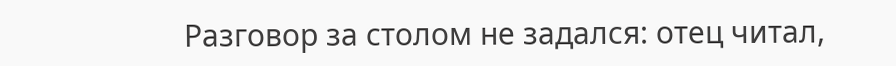Разговор за столом не задался: отец читал,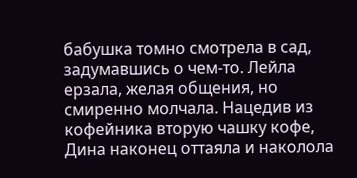бабушка томно смотрела в сад, задумавшись о чем-то. Лейла ерзала, желая общения, но смиренно молчала. Нацедив из кофейника вторую чашку кофе, Дина наконец оттаяла и наколола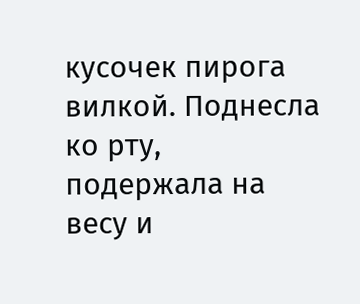кусочек пирога вилкой. Поднесла ко рту, подержала на весу и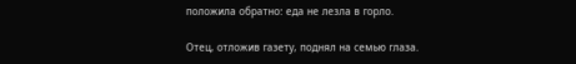положила обратно: еда не лезла в горло.

Отец, отложив газету, поднял на семью глаза.